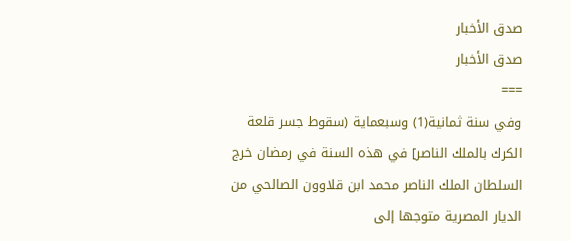صدق الأخبار
صدق الأخبار
===
وفي سنة ثمانية(1) وسبعماية (سقوط جسر قلعة الكرك بالملك الناصر] في هذه السنة في رمضان خرج السلطان الملك الناصر محمد ابن قلاوون الصالحي من الديار المصرية متوجها إلى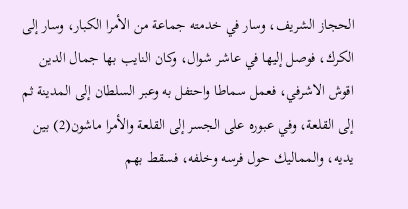الحجاز الشريف، وسار في خدمته جماعة من الأمرا الكبار، وسار إلى الكرك، فوصل إليها في عاشر شوال، وكان النايب بها جمال الدين اقوش الاشرفي، فعمل سماطا واحتفل به وعبر السلطان إلى المدينة ثم إلى القلعة، وفي عبوره على الجسر إلى القلعة والأمرا ماشون(2) بين يديه، والمماليك حول فرسه وخلفه، فسقط بهم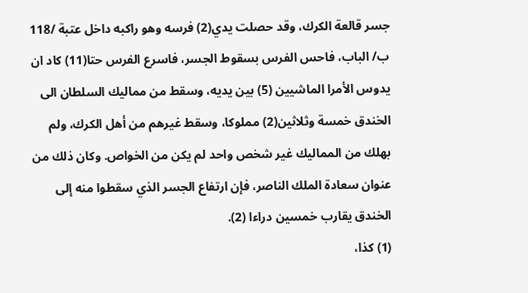جسر قالعة الكرك، وقد حصلت يدي(2) فرسه وهو راكبه داخل عتبة /118 ب/ الباب، فاحس الفرس بسقوط الجسر، فاسرع الفرس حتا(11) كاد ان يدوس الأمرا الماشيين (5) بين يديه، وسقط من مماليك السلطان الى الخندق خمسة وثلاثين(2) مملوكا، وسقط غيرهم من أهل الكرك، ولم بهلك من المماليك غير شخص واحد لم يكن من الخواص. وكان ذلك من عنوان سعادة الملك الناصر، فإن ارتفاع الجسر الذي سقطوا منه إلى الخندق يقارب خمسين دراءا (2).
(1) كذا،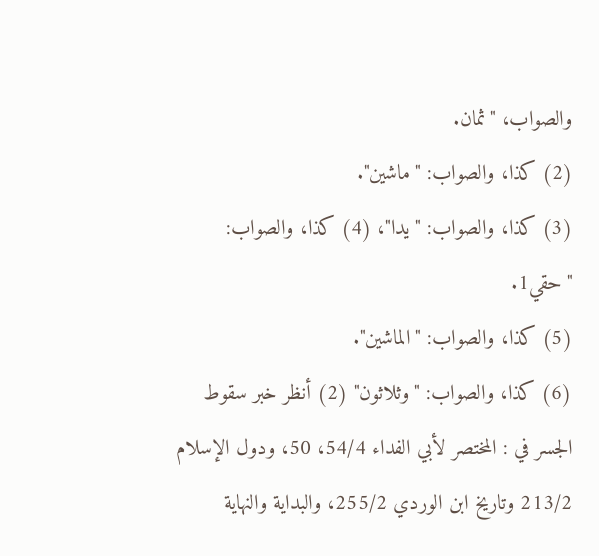والصواب، "ثمان.
(2) كذا، والصواب: "ماشين".
(3) كذا، والصواب: "يدا"، (4) كذا، والصواب: "حقي1.
(5) كذا، والصواب: "الماشين".
(6) كذا، والصواب: "وثلاثون" (2) أنظر خبر سقوط الجسر في : المختصر لأبي الفداء 54/4، 50، ودول الإسلام 213/2 وتاريخ ابن الوردي 255/2، والبداية والنهاية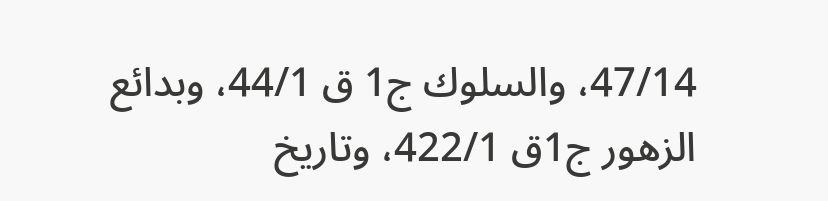47/14، والسلوك ج1 ق 44/1، وبدائع الزهور ج1ق 422/1، وتاريخ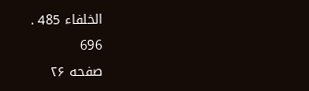الخلفاء 485 .
696
صفحه ۲۶